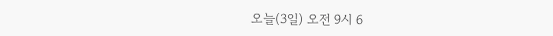오늘(3일) 오전 9시 6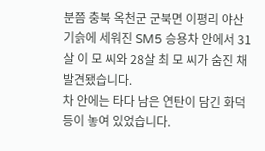분쯤 충북 옥천군 군북면 이평리 야산 기슭에 세워진 SM5 승용차 안에서 31살 이 모 씨와 28살 최 모 씨가 숨진 채 발견됐습니다.
차 안에는 타다 남은 연탄이 담긴 화덕 등이 놓여 있었습니다.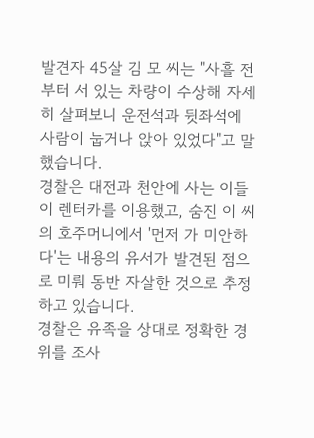발견자 45살 김 모 씨는 "사흘 전부터 서 있는 차량이 수상해 자세히 살펴보니 운전석과 뒷좌석에 사람이 눕거나 앉아 있었다"고 말했습니다.
경찰은 대전과 천안에 사는 이들이 렌터카를 이용했고, 숨진 이 씨의 호주머니에서 '먼저 가 미안하다'는 내용의 유서가 발견된 점으로 미뤄 동반 자살한 것으로 추정하고 있습니다.
경찰은 유족을 상대로 정확한 경위를 조사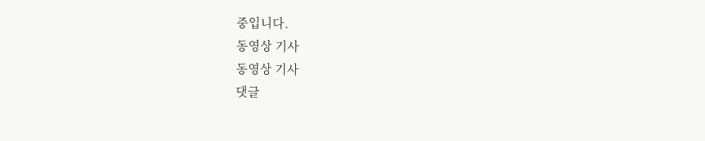중입니다.
동영상 기사
동영상 기사
댓글